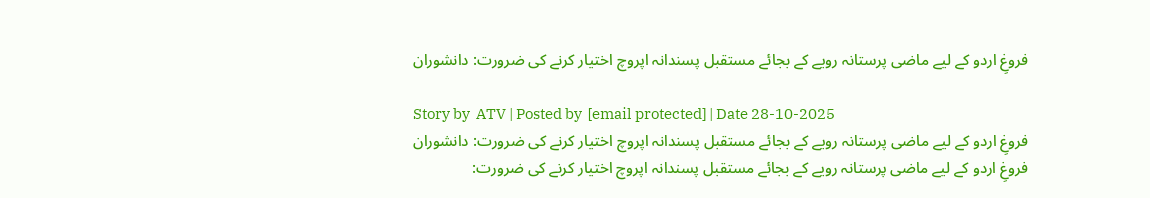فروغِ اردو کے لیے ماضی پرستانہ رویے کے بجائے مستقبل پسندانہ اپروچ اختیار کرنے کی ضرورت: دانشوران

Story by  ATV | Posted by  [email protected] | Date 28-10-2025
فروغِ اردو کے لیے ماضی پرستانہ رویے کے بجائے مستقبل پسندانہ اپروچ اختیار کرنے کی ضرورت: دانشوران
فروغِ اردو کے لیے ماضی پرستانہ رویے کے بجائے مستقبل پسندانہ اپروچ اختیار کرنے کی ضرورت: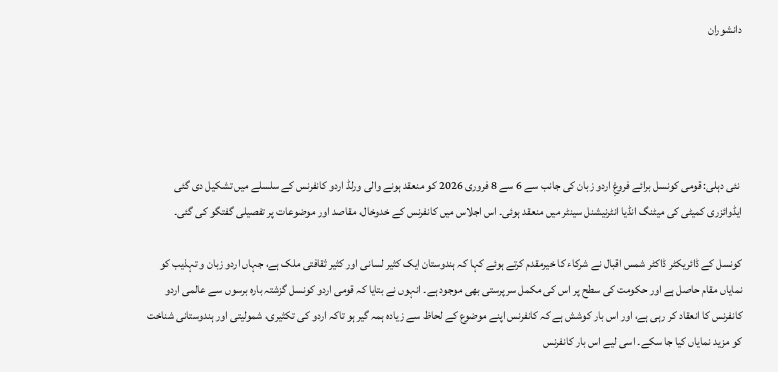دانشوران





 نئی دہلی: قومی کونسل برائے فروغِ اردو زبان کی جانب سے 6 سے 8 فروری 2026 کو منعقد ہونے والی ورلڈ اردو کانفرنس کے سلسلے میں تشکیل دی گئی ایڈوائزری کمیٹی کی میٹنگ انڈیا انٹرنیشنل سینٹر میں منعقد ہوئی۔ اس اجلاس میں کانفرنس کے خدوخال، مقاصد اور موضوعات پر تفصیلی گفتگو کی گئی۔

کونسل کے ڈائریکٹر ڈاکٹر شمس اقبال نے شرکاء کا خیرمقدم کرتے ہوئے کہا کہ ہندوستان ایک کثیر لسانی اور کثیر ثقافتی ملک ہے، جہاں اردو زبان و تہذیب کو نمایاں مقام حاصل ہے اور حکومت کی سطح پر اس کی مکمل سرپرستی بھی موجود ہے۔ انہوں نے بتایا کہ قومی اردو کونسل گزشتہ بارہ برسوں سے عالمی اردو کانفرنس کا انعقاد کر رہی ہے، اور اس بار کوشش ہے کہ کانفرنس اپنے موضوع کے لحاظ سے زیادہ ہمہ گیر ہو تاکہ اردو کی تکثیری، شمولیتی اور ہندوستانی شناخت کو مزید نمایاں کیا جا سکے۔ اسی لیے اس بار کانفرنس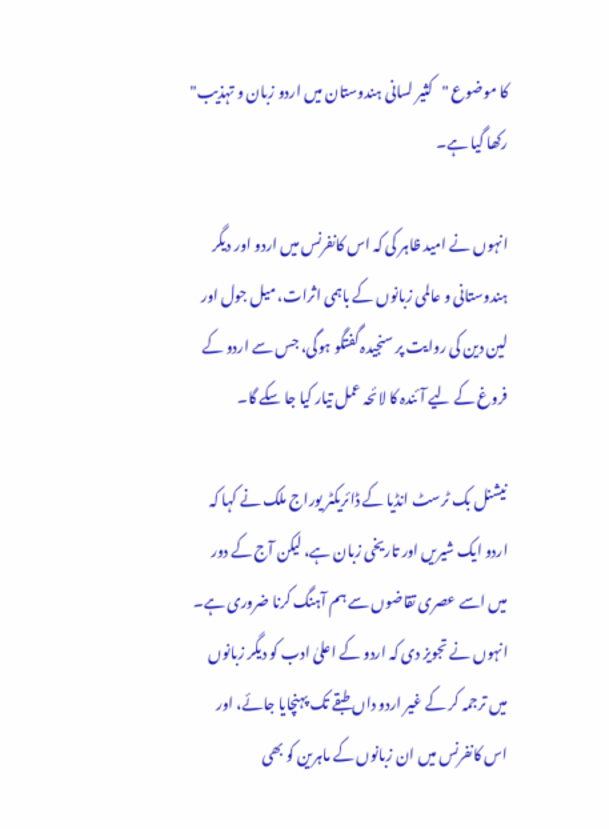کا موضوع "کثیر لسانی ہندوستان میں اردو زبان و تہذیب" رکھا گیا ہے۔

انہوں نے امید ظاہر کی کہ اس کانفرنس میں اردو اور دیگر ہندوستانی و عالمی زبانوں کے باہمی اثرات، میل جول اور لین دین کی روایت پر سنجیدہ گفتگو ہوگی، جس سے اردو کے فروغ کے لیے آئندہ کا لائحہ عمل تیار کیا جا سکے گا۔

نیشنل بک ٹرسٹ انڈیا کے ڈائریکٹر یوراج ملک نے کہا کہ اردو ایک شیریں اور تاریخی زبان ہے، لیکن آج کے دور میں اسے عصری تقاضوں سے ہم آہنگ کرنا ضروری ہے۔ انہوں نے تجویز دی کہ اردو کے اعلیٰ ادب کو دیگر زبانوں میں ترجمہ کر کے غیر اردو داں طبقے تک پہنچایا جائے، اور اس کانفرنس میں ان زبانوں کے ماہرین کو بھی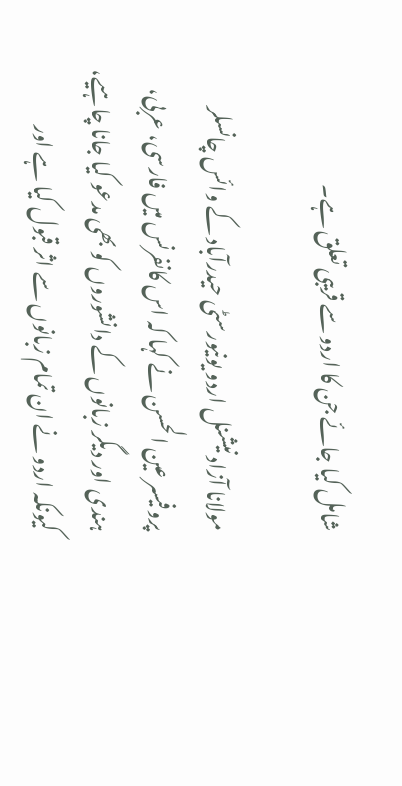شامل کیا جائے جن کا اردو سے قریبی تعلق ہے۔

مولانا آزاد نیشنل اردو یونیورسٹی حیدرآباد کے وائس چانسلر پروفیسر عین الحسن نے کہا کہ اس کانفرنس میں فارسی، عربی، ہندی اور دیگر زبانوں کے دانشوروں کو بھی مدعو کیا جانا چاہیے، کیونکہ اردو نے ان تمام زبانوں سے اثر قبول کیا ہے اور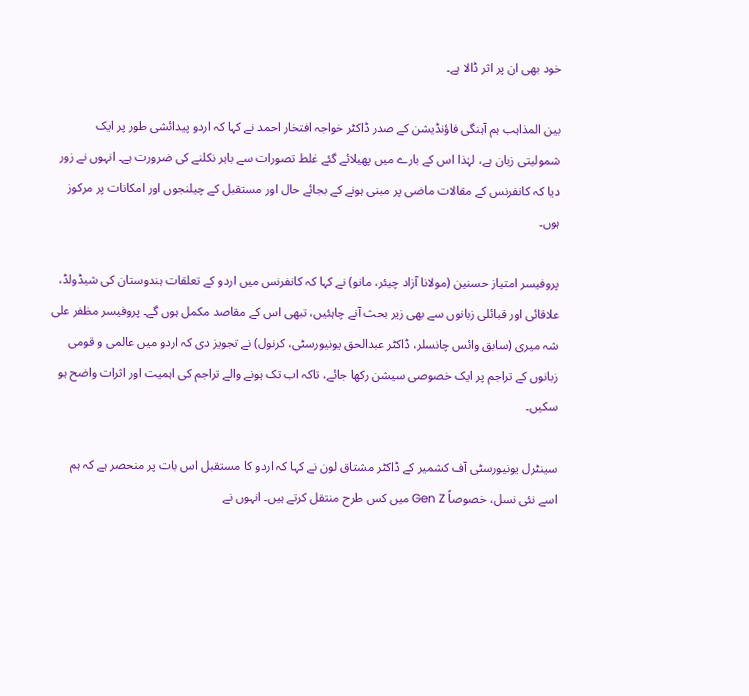خود بھی ان پر اثر ڈالا ہے۔

بین المذاہب ہم آہنگی فاؤنڈیشن کے صدر ڈاکٹر خواجہ افتخار احمد نے کہا کہ اردو پیدائشی طور پر ایک شمولیتی زبان ہے، لہٰذا اس کے بارے میں پھیلائے گئے غلط تصورات سے باہر نکلنے کی ضرورت ہے۔ انہوں نے زور دیا کہ کانفرنس کے مقالات ماضی پر مبنی ہونے کے بجائے حال اور مستقبل کے چیلنجوں اور امکانات پر مرکوز ہوں۔

پروفیسر امتیاز حسنین (مولانا آزاد چیئر، مانو) نے کہا کہ کانفرنس میں اردو کے تعلقات ہندوستان کی شیڈولڈ، علاقائی اور قبائلی زبانوں سے بھی زیر بحث آنے چاہئیں، تبھی اس کے مقاصد مکمل ہوں گے۔ پروفیسر مظفر علی شہ میری (سابق وائس چانسلر، ڈاکٹر عبدالحق یونیورسٹی، کرنول) نے تجویز دی کہ اردو میں عالمی و قومی زبانوں کے تراجم پر ایک خصوصی سیشن رکھا جائے، تاکہ اب تک ہونے والے تراجم کی اہمیت اور اثرات واضح ہو سکیں۔

سینٹرل یونیورسٹی آف کشمیر کے ڈاکٹر مشتاق لون نے کہا کہ اردو کا مستقبل اس بات پر منحصر ہے کہ ہم اسے نئی نسل، خصوصاً Gen Z میں کس طرح منتقل کرتے ہیں۔ انہوں نے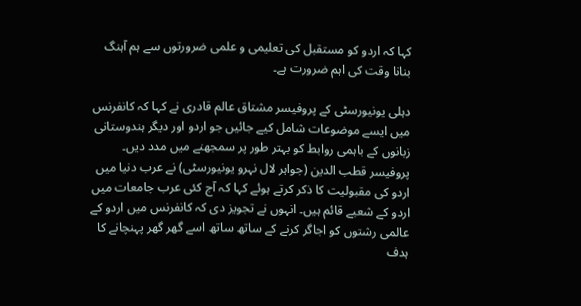کہا کہ اردو کو مستقبل کی تعلیمی و علمی ضرورتوں سے ہم آہنگ بنانا وقت کی اہم ضرورت ہے۔

دہلی یونیورسٹی کے پروفیسر مشتاق عالم قادری نے کہا کہ کانفرنس میں ایسے موضوعات شامل کیے جائیں جو اردو اور دیگر ہندوستانی زبانوں کے باہمی روابط کو بہتر طور پر سمجھنے میں مدد دیں۔ پروفیسر قطب الدین (جواہر لال نہرو یونیورسٹی) نے عرب دنیا میں اردو کی مقبولیت کا ذکر کرتے ہوئے کہا کہ آج کئی عرب جامعات میں اردو کے شعبے قائم ہیں۔ انہوں نے تجویز دی کہ کانفرنس میں اردو کے عالمی رشتوں کو اجاگر کرنے کے ساتھ ساتھ اسے گھر گھر پہنچانے کا ہدف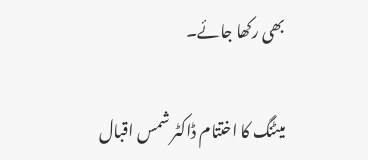بھی رکھا جائے۔

میٹنگ کا اختتام ڈاکٹر شمس اقبال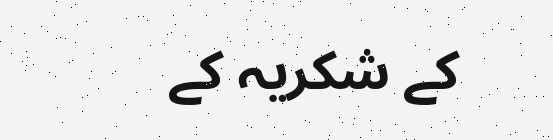کے شکریہ کے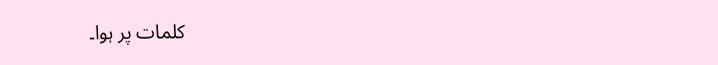کلمات پر ہوا۔